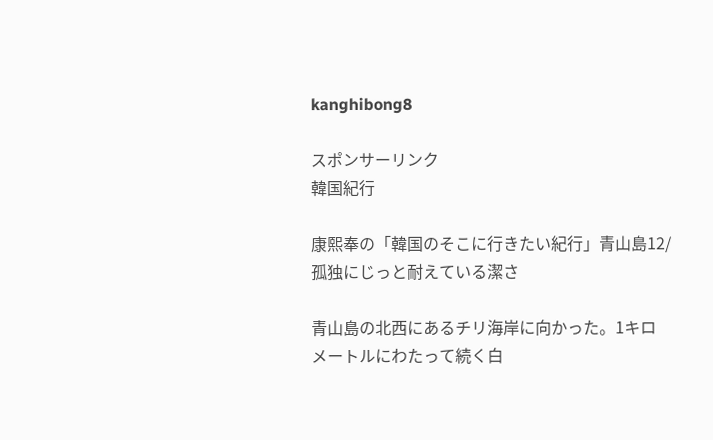kanghibong8

スポンサーリンク
韓国紀行

康熙奉の「韓国のそこに行きたい紀行」青山島12/孤独にじっと耐えている潔さ

青山島の北西にあるチリ海岸に向かった。1キロメートルにわたって続く白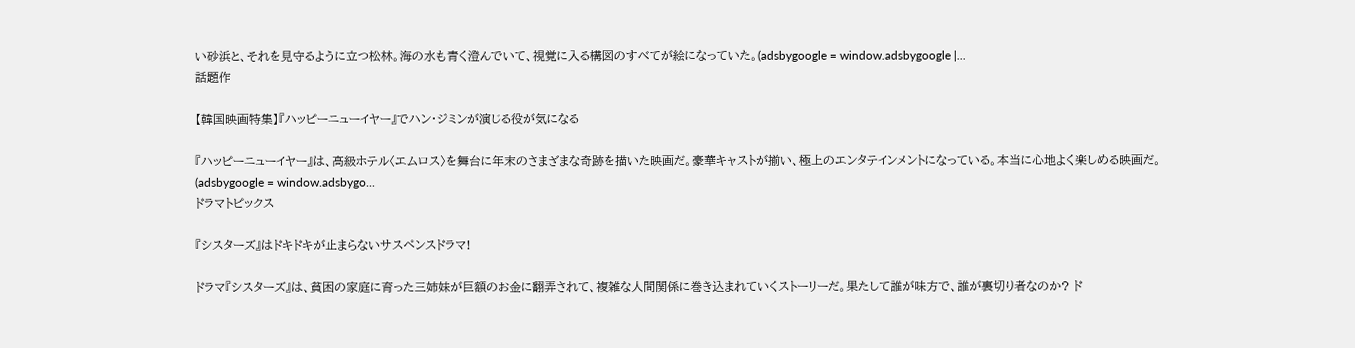い砂浜と、それを見守るように立つ松林。海の水も青く澄んでいて、視覚に入る構図のすべてが絵になっていた。(adsbygoogle = window.adsbygoogle |...
話題作

【韓国映画特集】『ハッピーニューイヤー』でハン・ジミンが演じる役が気になる

『ハッピーニューイヤー』は、高級ホテル〈エムロス〉を舞台に年末のさまざまな奇跡を描いた映画だ。豪華キャストが揃い、極上のエンタテインメントになっている。本当に心地よく楽しめる映画だ。(adsbygoogle = window.adsbygo...
ドラマトピックス

『シスターズ』はドキドキが止まらないサスペンスドラマ!

ドラマ『シスターズ』は、貧困の家庭に育った三姉妹が巨額のお金に翻弄されて、複雑な人間関係に巻き込まれていくストーリーだ。果たして誰が味方で、誰が裏切り者なのか? ド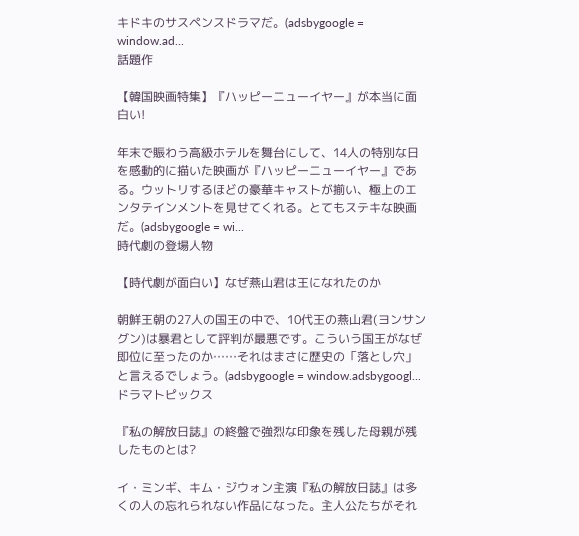キドキのサスペンスドラマだ。(adsbygoogle = window.ad...
話題作

【韓国映画特集】『ハッピーニューイヤー』が本当に面白い!

年末で賑わう高級ホテルを舞台にして、14人の特別な日を感動的に描いた映画が『ハッピーニューイヤー』である。ウットリするほどの豪華キャストが揃い、極上のエンタテインメントを見せてくれる。とてもステキな映画だ。(adsbygoogle = wi...
時代劇の登場人物

【時代劇が面白い】なぜ燕山君は王になれたのか

朝鮮王朝の27人の国王の中で、10代王の燕山君(ヨンサングン)は暴君として評判が最悪です。こういう国王がなぜ即位に至ったのか……それはまさに歴史の「落とし穴」と言えるでしょう。(adsbygoogle = window.adsbygoogl...
ドラマトピックス

『私の解放日誌』の終盤で強烈な印象を残した母親が残したものとは?

イ・ミンギ、キム・ジウォン主演『私の解放日誌』は多くの人の忘れられない作品になった。主人公たちがそれ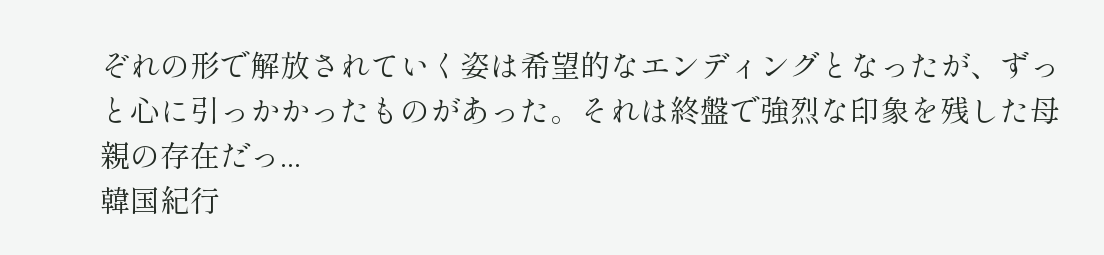ぞれの形で解放されていく姿は希望的なエンディングとなったが、ずっと心に引っかかったものがあった。それは終盤で強烈な印象を残した母親の存在だっ...
韓国紀行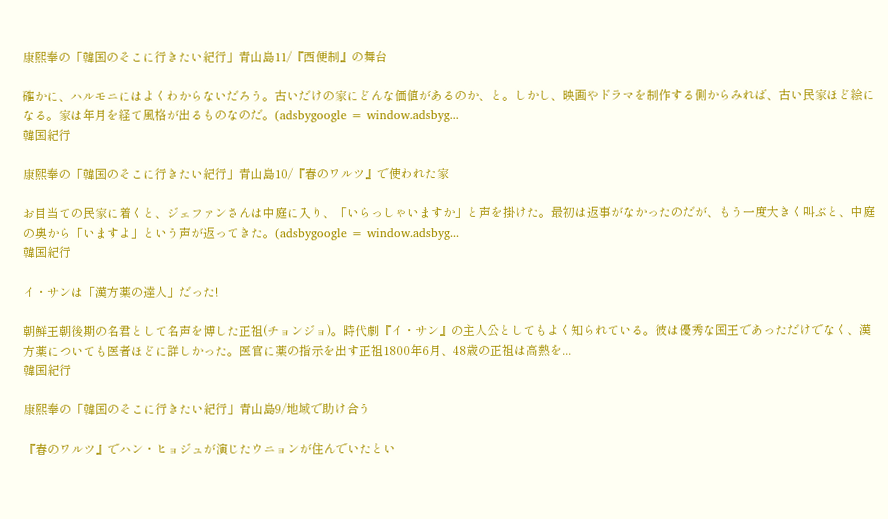康熙奉の「韓国のそこに行きたい紀行」青山島11/『西便制』の舞台

確かに、ハルモニにはよくわからないだろう。古いだけの家にどんな価値があるのか、と。しかし、映画やドラマを制作する側からみれば、古い民家ほど絵になる。家は年月を経て風格が出るものなのだ。(adsbygoogle = window.adsbyg...
韓国紀行

康熙奉の「韓国のそこに行きたい紀行」青山島10/『春のワルツ』で使われた家

お目当ての民家に着くと、ジェファンさんは中庭に入り、「いらっしゃいますか」と声を掛けた。最初は返事がなかったのだが、もう一度大きく叫ぶと、中庭の奥から「いますよ」という声が返ってきた。(adsbygoogle = window.adsbyg...
韓国紀行

イ・サンは「漢方薬の達人」だった!

朝鮮王朝後期の名君として名声を博した正祖(チョンジョ)。時代劇『イ・サン』の主人公としてもよく知られている。彼は優秀な国王であっただけでなく、漢方薬についても医者ほどに詳しかった。医官に薬の指示を出す正祖1800年6月、48歳の正祖は高熱を...
韓国紀行

康熙奉の「韓国のそこに行きたい紀行」青山島9/地域で助け合う

『春のワルツ』でハン・ヒョジュが演じたウニョンが住んでいたとい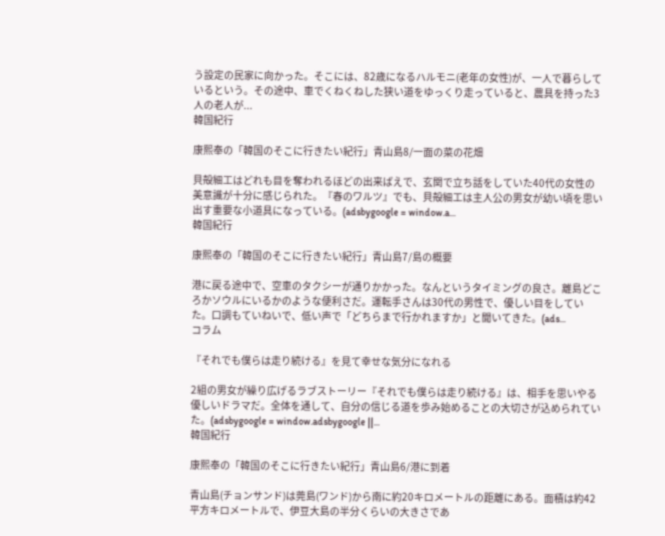う設定の民家に向かった。そこには、82歳になるハルモニ(老年の女性)が、一人で暮らしているという。その途中、車でくねくねした狭い道をゆっくり走っていると、農具を持った3人の老人が...
韓国紀行

康熙奉の「韓国のそこに行きたい紀行」青山島8/一面の菜の花畑

貝殻細工はどれも目を奪われるほどの出来ばえで、玄関で立ち話をしていた40代の女性の美意識が十分に感じられた。『春のワルツ』でも、貝殻細工は主人公の男女が幼い頃を思い出す重要な小道具になっている。(adsbygoogle = window.a...
韓国紀行

康熙奉の「韓国のそこに行きたい紀行」青山島7/島の概要

港に戻る途中で、空車のタクシーが通りかかった。なんというタイミングの良さ。離島どころかソウルにいるかのような便利さだ。運転手さんは30代の男性で、優しい目をしていた。口調もていねいで、低い声で「どちらまで行かれますか」と聞いてきた。(ads...
コラム

『それでも僕らは走り続ける』を見て幸せな気分になれる

2組の男女が繰り広げるラブストーリー『それでも僕らは走り続ける』は、相手を思いやる優しいドラマだ。全体を通して、自分の信じる道を歩み始めることの大切さが込められていた。(adsbygoogle = window.adsbygoogle ||...
韓国紀行

康熙奉の「韓国のそこに行きたい紀行」青山島6/港に到着

青山島(チョンサンド)は莞島(ワンド)から南に約20キロメートルの距離にある。面積は約42平方キロメートルで、伊豆大島の半分くらいの大きさであ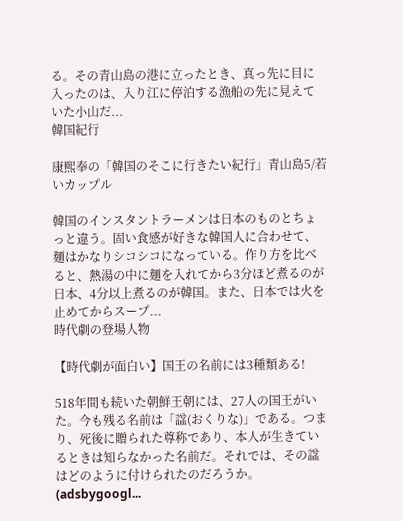る。その青山島の港に立ったとき、真っ先に目に入ったのは、入り江に停泊する漁船の先に見えていた小山だ...
韓国紀行

康熙奉の「韓国のそこに行きたい紀行」青山島5/若いカップル

韓国のインスタントラーメンは日本のものとちょっと違う。固い食感が好きな韓国人に合わせて、麺はかなりシコシコになっている。作り方を比べると、熱湯の中に麺を入れてから3分ほど煮るのが日本、4分以上煮るのが韓国。また、日本では火を止めてからスープ...
時代劇の登場人物

【時代劇が面白い】国王の名前には3種類ある!

518年間も続いた朝鮮王朝には、27人の国王がいた。今も残る名前は「諡(おくりな)」である。つまり、死後に贈られた尊称であり、本人が生きているときは知らなかった名前だ。それでは、その諡はどのように付けられたのだろうか。(adsbygoogl...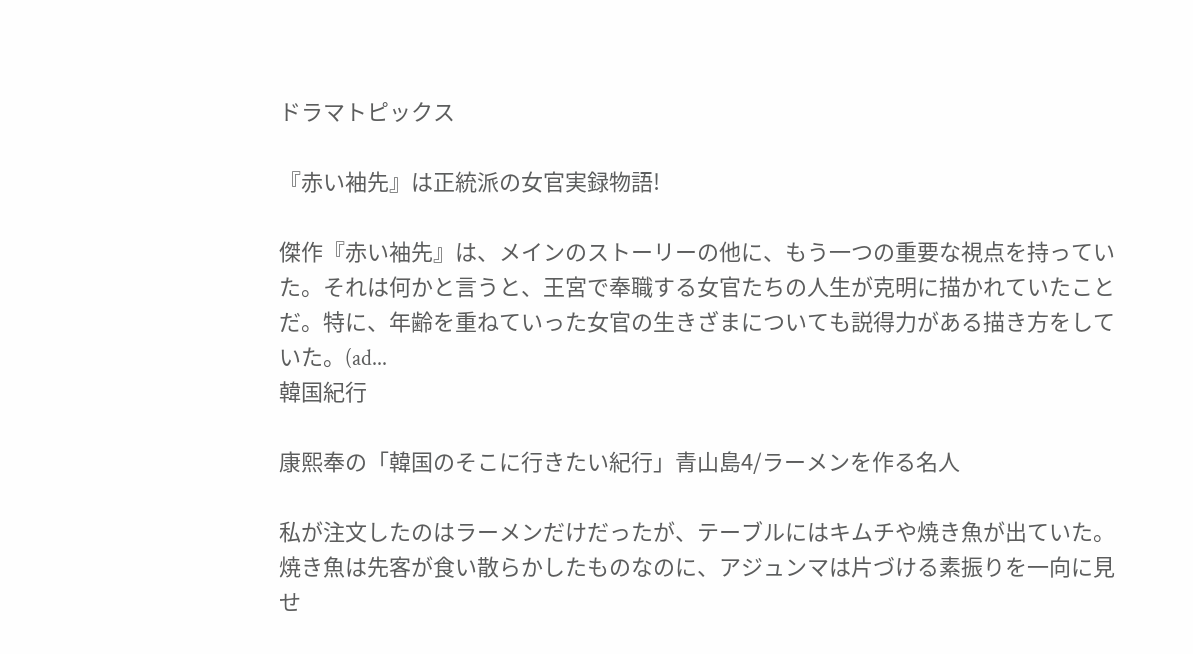ドラマトピックス

『赤い袖先』は正統派の女官実録物語!

傑作『赤い袖先』は、メインのストーリーの他に、もう一つの重要な視点を持っていた。それは何かと言うと、王宮で奉職する女官たちの人生が克明に描かれていたことだ。特に、年齢を重ねていった女官の生きざまについても説得力がある描き方をしていた。(ad...
韓国紀行

康熙奉の「韓国のそこに行きたい紀行」青山島4/ラーメンを作る名人

私が注文したのはラーメンだけだったが、テーブルにはキムチや焼き魚が出ていた。焼き魚は先客が食い散らかしたものなのに、アジュンマは片づける素振りを一向に見せ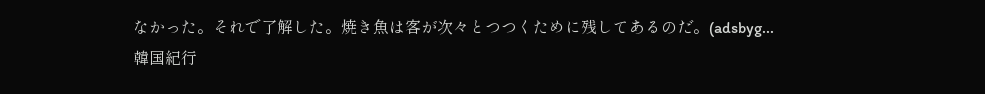なかった。それで了解した。焼き魚は客が次々とつつくために残してあるのだ。(adsbyg...
韓国紀行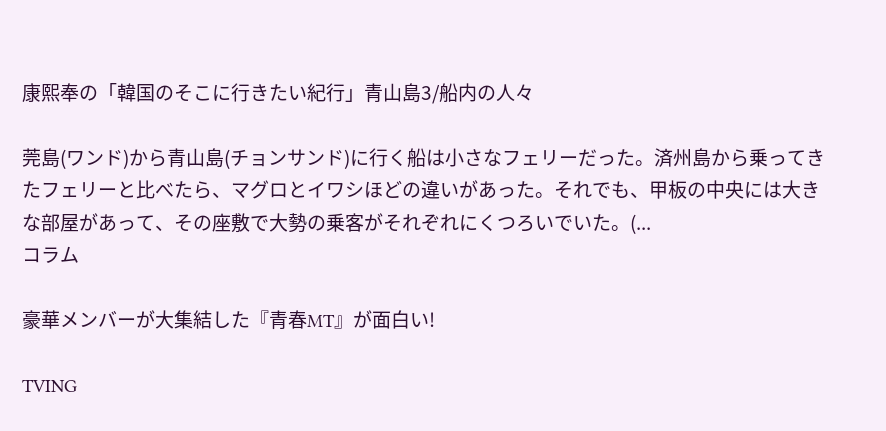康熙奉の「韓国のそこに行きたい紀行」青山島3/船内の人々

莞島(ワンド)から青山島(チョンサンド)に行く船は小さなフェリーだった。済州島から乗ってきたフェリーと比べたら、マグロとイワシほどの違いがあった。それでも、甲板の中央には大きな部屋があって、その座敷で大勢の乗客がそれぞれにくつろいでいた。(...
コラム

豪華メンバーが大集結した『青春MT』が面白い!

TVING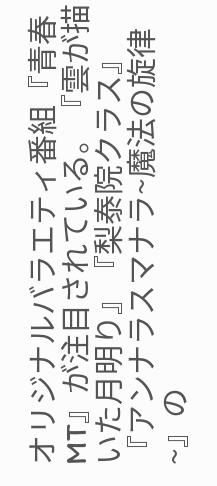オリジナルバラエティ番組『青春MT』が注目されている。『雲が描いた月明り』『梨泰院クラス』『アンナラスマナラ~魔法の旋律~』の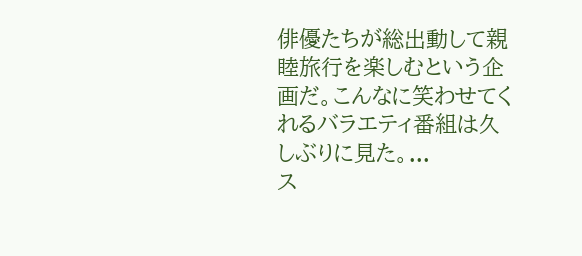俳優たちが総出動して親睦旅行を楽しむという企画だ。こんなに笑わせてくれるバラエティ番組は久しぶりに見た。...
ス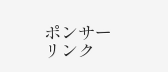ポンサーリンク